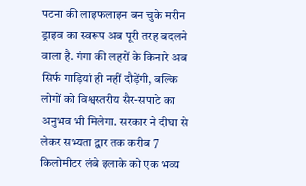पटना की लाइफलाइन बन चुके मरीन ड्राइव का स्वरूप अब पूरी तरह बदलने वाला है. गंगा की लहरों के किनारे अब सिर्फ गाड़ियां ही नहीं दौड़ेंगी, बल्कि लोगों को विश्वस्तरीय सैर-सपाटे का अनुभव भी मिलेगा. सरकार ने दीघा से लेकर सभ्यता द्वार तक करीब 7 किलोमीटर लंबे इलाके को एक भव्य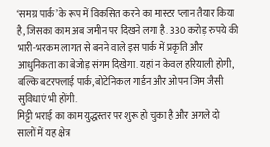‘समग्र पार्क’ के रूप में विकसित करने का मास्टर प्लान तैयार किया है, जिसका काम अब जमीन पर दिखने लगा है. 330 करोड़ रुपये की भारी-भरकम लागत से बनने वाले इस पार्क में प्रकृति और आधुनिकता का बेजोड़ संगम दिखेगा. यहां न केवल हरियाली होगी, बल्कि बटरफ्लाई पार्क, बोटेनिकल गार्डन और ओपन जिम जैसी सुविधाएं भी होंगी.
मिट्टी भराई का काम युद्धस्तर पर शुरू हो चुका है और अगले दो सालों में यह क्षेत्र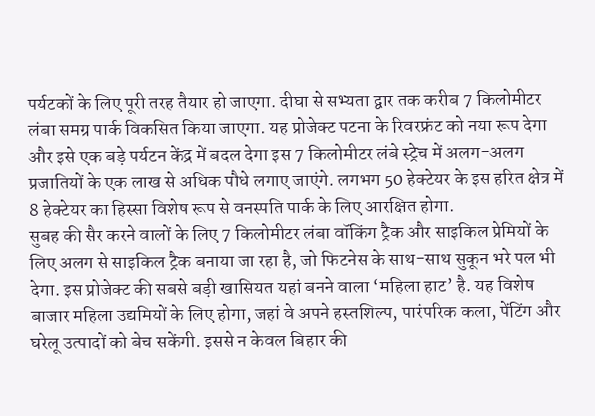पर्यटकों के लिए पूरी तरह तैयार हो जाएगा. दीघा से सभ्यता द्वार तक करीब 7 किलोमीटर लंबा समग्र पार्क विकसित किया जाएगा. यह प्रोजेक्ट पटना के रिवरफ्रंट को नया रूप देगा और इसे एक बड़े पर्यटन केंद्र में बदल देगा इस 7 किलोमीटर लंबे स्ट्रेच में अलग-अलग प्रजातियों के एक लाख से अधिक पौधे लगाए जाएंगे. लगभग 50 हेक्टेयर के इस हरित क्षेत्र में 8 हेक्टेयर का हिस्सा विशेष रूप से वनस्पति पार्क के लिए आरक्षित होगा.
सुबह की सैर करने वालों के लिए 7 किलोमीटर लंबा वॉकिंग ट्रैक और साइकिल प्रेमियों के लिए अलग से साइकिल ट्रैक बनाया जा रहा है, जो फिटनेस के साथ-साथ सुकून भरे पल भी देगा. इस प्रोजेक्ट की सबसे बड़ी खासियत यहां बनने वाला ‘महिला हाट’ है. यह विशेष बाजार महिला उद्यमियों के लिए होगा, जहां वे अपने हस्तशिल्प, पारंपरिक कला, पेंटिंग और घरेलू उत्पादों को बेच सकेंगी. इससे न केवल बिहार की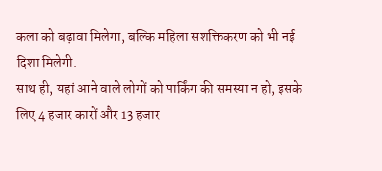कला को बढ़ावा मिलेगा, बल्कि महिला सशक्तिकरण को भी नई दिशा मिलेगी.
साथ ही, यहां आने वाले लोगों को पार्किंग की समस्या न हो, इसके लिए 4 हजार कारों और 13 हजार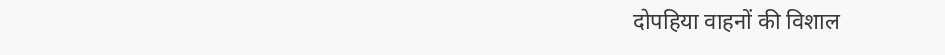दोपहिया वाहनों की विशाल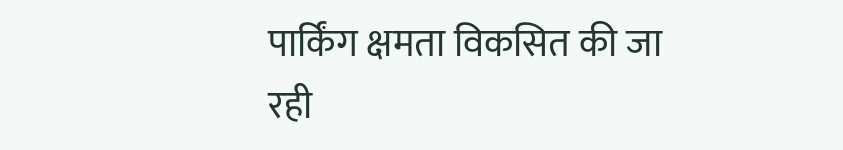पार्किंग क्षमता विकसित की जा रही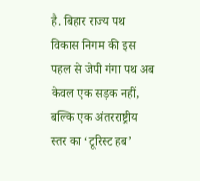है. बिहार राज्य पथ विकास निगम की इस पहल से जेपी गंगा पथ अब केवल एक सड़क नहीं, बल्कि एक अंतरराष्ट्रीय स्तर का ‘टूरिस्ट हब’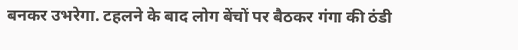बनकर उभरेगा. टहलने के बाद लोग बेंचों पर बैठकर गंगा की ठंडी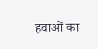हवाओं का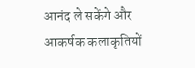आनंद ले सकेंगे और आकर्षक कलाकृतियों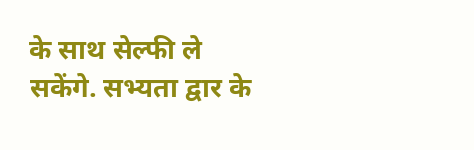के साथ सेल्फी ले सकेंगे. सभ्यता द्वार के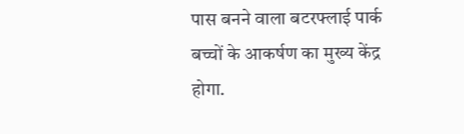पास बनने वाला बटरफ्लाई पार्क बच्चों के आकर्षण का मुख्य केंद्र होगा.